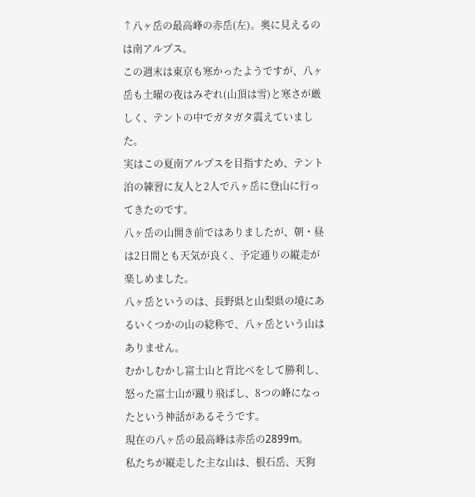↑八ヶ岳の最高峰の赤岳(左)。奥に見えるのは南アルプス。
この週末は東京も寒かったようですが、八ヶ岳も土曜の夜はみぞれ(山頂は雪)と寒さが厳しく、テントの中でガタガタ震えていました。
実はこの夏南アルプスを目指すため、テント泊の練習に友人と2人で八ヶ岳に登山に行ってきたのです。
八ヶ岳の山開き前ではありましたが、朝・昼は2日間とも天気が良く、予定通りの縦走が楽しめました。
八ヶ岳というのは、長野県と山梨県の境にあるいくつかの山の総称で、八ヶ岳という山はありません。
むかしむかし富士山と背比べをして勝利し、怒った富士山が蹴り飛ばし、8つの峰になったという神話があるそうです。
現在の八ヶ岳の最高峰は赤岳の2899m。
私たちが縦走した主な山は、根石岳、天狗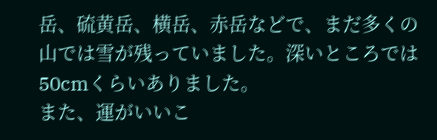岳、硫黄岳、横岳、赤岳などで、まだ多くの山では雪が残っていました。深いところでは50cmくらいありました。
また、運がいいこ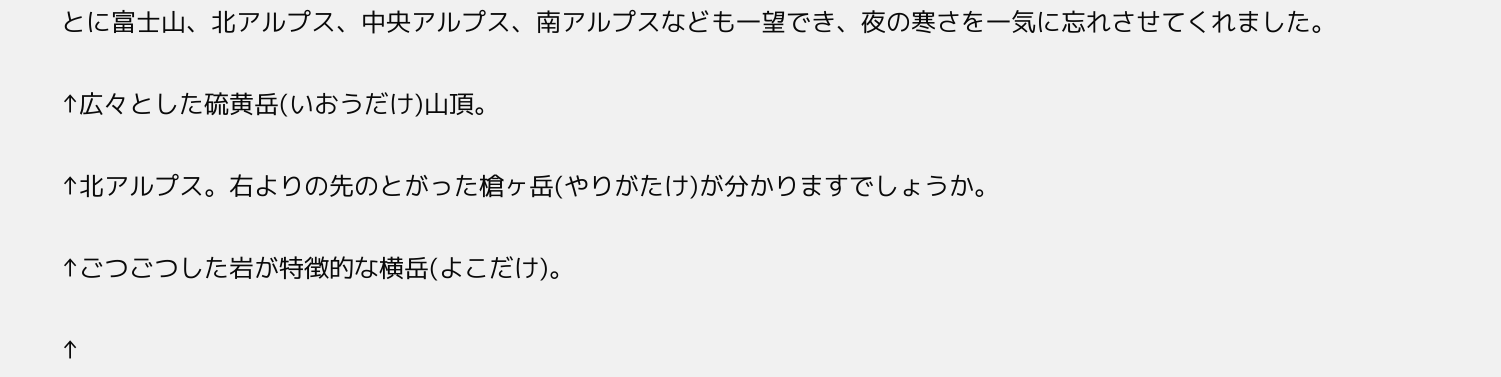とに富士山、北アルプス、中央アルプス、南アルプスなども一望でき、夜の寒さを一気に忘れさせてくれました。

↑広々とした硫黄岳(いおうだけ)山頂。

↑北アルプス。右よりの先のとがった槍ヶ岳(やりがたけ)が分かりますでしょうか。

↑ごつごつした岩が特徴的な横岳(よこだけ)。

↑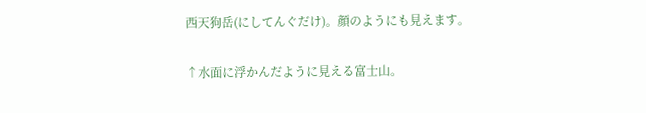西天狗岳(にしてんぐだけ)。顔のようにも見えます。

↑水面に浮かんだように見える富士山。